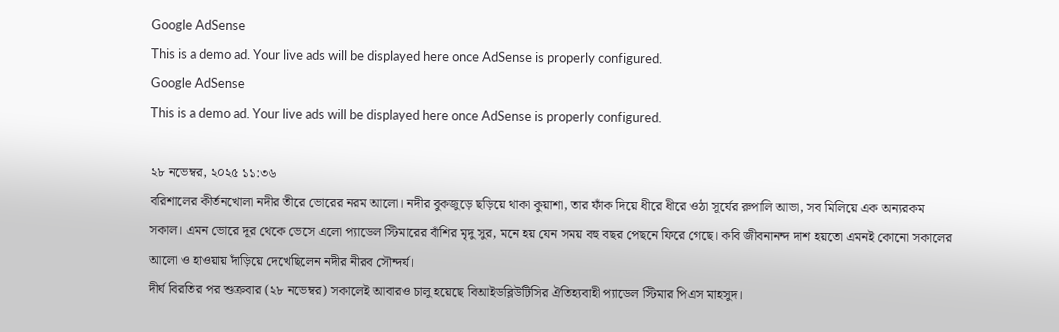Google AdSense
This is a demo ad. Your live ads will be displayed here once AdSense is properly configured.
Google AdSense
This is a demo ad. Your live ads will be displayed here once AdSense is properly configured.

২৮ নভেম্বর, ২০২৫ ১১:৩৬
বরিশালের কীর্তনখোলা নদীর তীরে ভোরের নরম আলো। নদীর বুকজুড়ে ছড়িয়ে থাকা কুয়াশা, তার ফাঁক দিয়ে ধীরে ধীরে ওঠা সূর্যের রুপালি আভা, সব মিলিয়ে এক অন্যরকম সকাল। এমন ভোরে দূর থেকে ভেসে এলো প্যাডেল স্টিমারের বাঁশির মৃদু সুর, মনে হয় যেন সময় বহু বছর পেছনে ফিরে গেছে। কবি জীবনানন্দ দাশ হয়তো এমনই কোনো সকালের আলো ও হাওয়ায় দাঁড়িয়ে দেখেছিলেন নদীর নীরব সৌন্দর্য।
দীর্ঘ বিরতির পর শুক্রবার (২৮ নভেম্বর) সকালেই আবারও চালু হয়েছে বিআইডব্লিউটিসির ঐতিহ্যবাহী প্যাডেল স্টিমার পিএস মাহসুদ।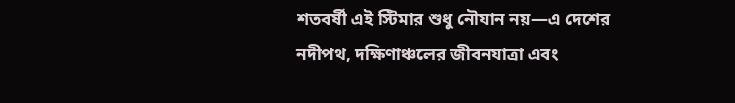শতবর্ষী এই স্টিমার শুধু নৌযান নয়—এ দেশের নদীপথ, দক্ষিণাঞ্চলের জীবনযাত্রা এবং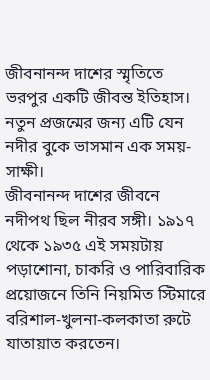জীবনানন্দ দাশের স্মৃতিতে ভরপুর একটি জীবন্ত ইতিহাস। নতুন প্রজন্মের জন্য এটি যেন নদীর বুকে ভাসমান এক সময়-সাক্ষী।
জীবনানন্দ দাশের জীবনে নদীপথ ছিল নীরব সঙ্গী। ১৯১৭ থেকে ১৯৩৫ এই সময়টায় পড়াশোনা, চাকরি ও পারিবারিক প্রয়োজনে তিনি নিয়মিত স্টিমারে বরিশাল-খুলনা-কলকাতা রুটে যাতায়াত করতেন।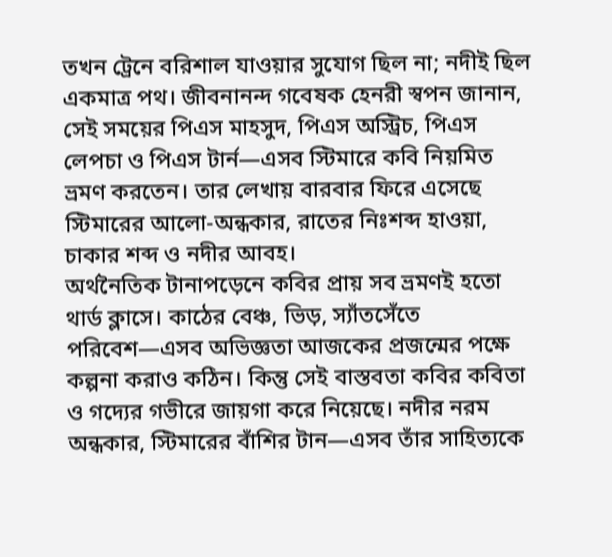তখন ট্রেনে বরিশাল যাওয়ার সুযোগ ছিল না; নদীই ছিল একমাত্র পথ। জীবনানন্দ গবেষক হেনরী স্বপন জানান, সেই সময়ের পিএস মাহসুদ, পিএস অস্ট্রিচ, পিএস লেপচা ও পিএস টার্ন—এসব স্টিমারে কবি নিয়মিত ভ্রমণ করতেন। তার লেখায় বারবার ফিরে এসেছে স্টিমারের আলো-অন্ধকার, রাতের নিঃশব্দ হাওয়া, চাকার শব্দ ও নদীর আবহ।
অর্থনৈতিক টানাপড়েনে কবির প্রায় সব ভ্রমণই হতো থার্ড ক্লাসে। কাঠের বেঞ্চ, ভিড়, স্যাঁতসেঁতে পরিবেশ—এসব অভিজ্ঞতা আজকের প্রজন্মের পক্ষে কল্পনা করাও কঠিন। কিন্তু সেই বাস্তবতা কবির কবিতা ও গদ্যের গভীরে জায়গা করে নিয়েছে। নদীর নরম অন্ধকার, স্টিমারের বাঁশির টান—এসব তাঁর সাহিত্যকে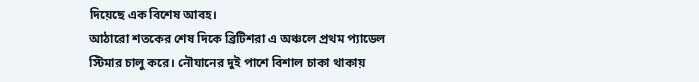দিয়েছে এক বিশেষ আবহ।
আঠারো শতকের শেষ দিকে ব্রিটিশরা এ অঞ্চলে প্রথম প্যাডেল স্টিমার চালু করে। নৌযানের দুই পাশে বিশাল চাকা থাকায়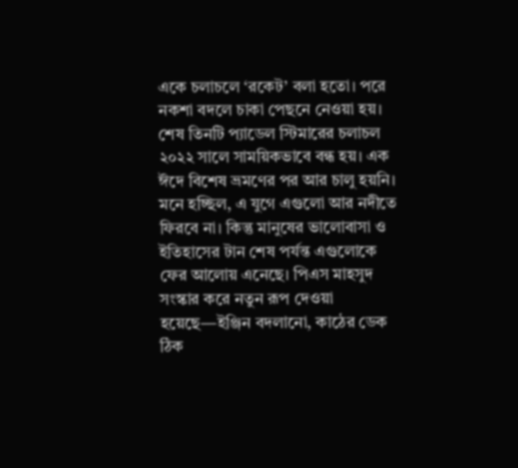একে চলাচলে ‘রকেট’ বলা হতো। পরে নকশা বদলে চাকা পেছনে নেওয়া হয়। শেষ তিনটি প্যাডেল স্টিমারের চলাচল ২০২২ সালে সাময়িকভাবে বন্ধ হয়। এক ঈদে বিশেষ ভ্রমণের পর আর চালু হয়নি। মনে হচ্ছিল, এ যুগে এগুলো আর নদীতে ফিরবে না। কিন্তু মানুষের ভালোবাসা ও ইতিহাসের টান শেষ পর্যন্ত এগুলোকে ফের আলোয় এনেছে। পিএস মাহসুদ সংস্কার করে নতুন রূপ দেওয়া হয়েছে—ইঞ্জিন বদলানো, কাঠের ডেক ঠিক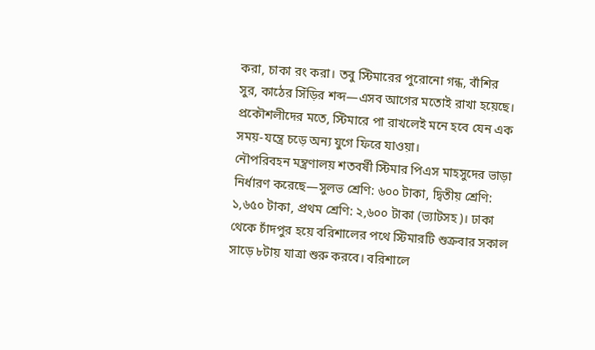করা, চাকা রং করা। তবু স্টিমারের পুরোনো গন্ধ, বাঁশির সুর, কাঠের সিঁড়ির শব্দ—এসব আগের মতোই রাখা হয়েছে। প্রকৌশলীদের মতে, স্টিমারে পা রাখলেই মনে হবে যেন এক সময়-যন্ত্রে চড়ে অন্য যুগে ফিরে যাওয়া।
নৌপরিবহন মন্ত্রণালয় শতবর্ষী স্টিমার পিএস মাহসুদের ভাড়া নির্ধারণ করেছে—সুলভ শ্রেণি: ৬০০ টাকা, দ্বিতীয় শ্রেণি: ১,৬৫০ টাকা, প্রথম শ্রেণি: ২,৬০০ টাকা (ভ্যাটসহ)। ঢাকা থেকে চাঁদপুর হয়ে বরিশালের পথে স্টিমারটি শুক্রবার সকাল সাড়ে ৮টায় যাত্রা শুরু করবে। বরিশালে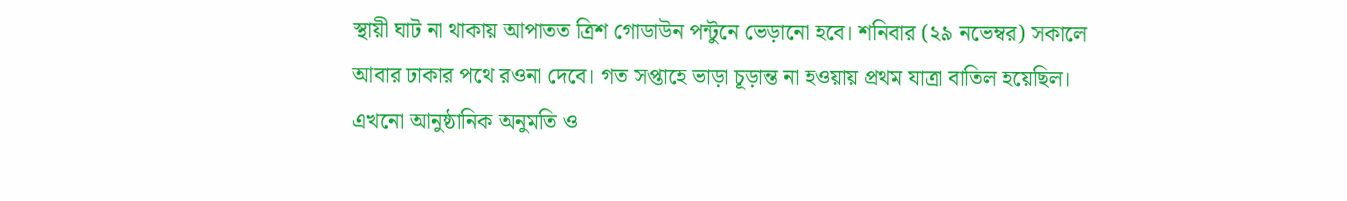স্থায়ী ঘাট না থাকায় আপাতত ত্রিশ গোডাউন পন্টুনে ভেড়ানো হবে। শনিবার (২৯ নভেম্বর) সকালে আবার ঢাকার পথে রওনা দেবে। গত সপ্তাহে ভাড়া চূড়ান্ত না হওয়ায় প্রথম যাত্রা বাতিল হয়েছিল। এখনো আনুষ্ঠানিক অনুমতি ও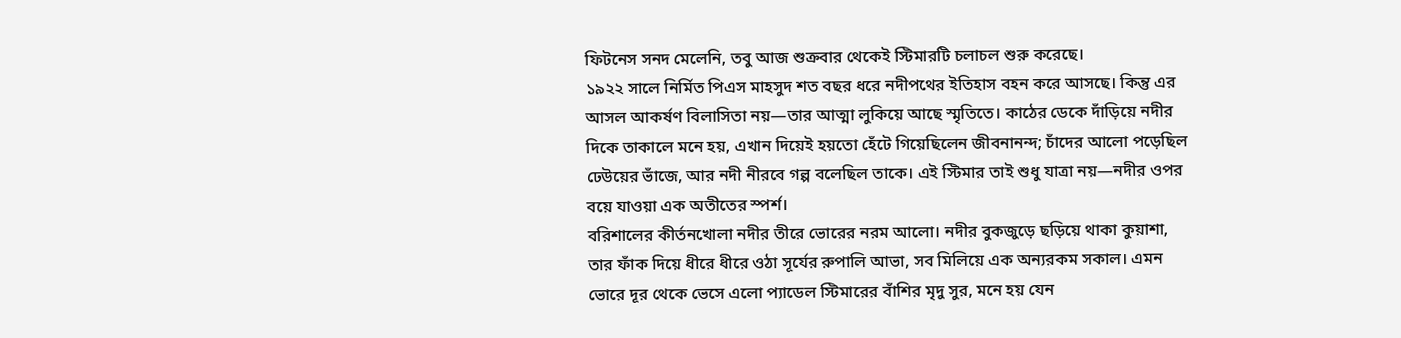ফিটনেস সনদ মেলেনি, তবু আজ শুক্রবার থেকেই স্টিমারটি চলাচল শুরু করেছে।
১৯২২ সালে নির্মিত পিএস মাহসুদ শত বছর ধরে নদীপথের ইতিহাস বহন করে আসছে। কিন্তু এর আসল আকর্ষণ বিলাসিতা নয়—তার আত্মা লুকিয়ে আছে স্মৃতিতে। কাঠের ডেকে দাঁড়িয়ে নদীর দিকে তাকালে মনে হয়, এখান দিয়েই হয়তো হেঁটে গিয়েছিলেন জীবনানন্দ; চাঁদের আলো পড়েছিল ঢেউয়ের ভাঁজে, আর নদী নীরবে গল্প বলেছিল তাকে। এই স্টিমার তাই শুধু যাত্রা নয়—নদীর ওপর বয়ে যাওয়া এক অতীতের স্পর্শ।
বরিশালের কীর্তনখোলা নদীর তীরে ভোরের নরম আলো। নদীর বুকজুড়ে ছড়িয়ে থাকা কুয়াশা, তার ফাঁক দিয়ে ধীরে ধীরে ওঠা সূর্যের রুপালি আভা, সব মিলিয়ে এক অন্যরকম সকাল। এমন ভোরে দূর থেকে ভেসে এলো প্যাডেল স্টিমারের বাঁশির মৃদু সুর, মনে হয় যেন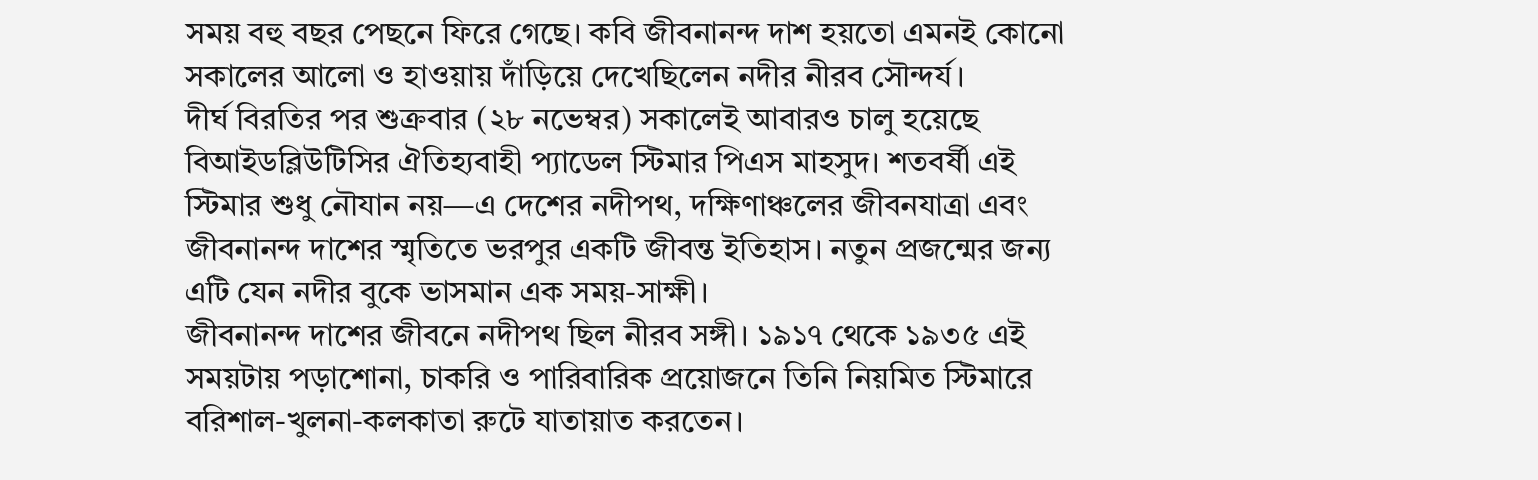সময় বহু বছর পেছনে ফিরে গেছে। কবি জীবনানন্দ দাশ হয়তো এমনই কোনো সকালের আলো ও হাওয়ায় দাঁড়িয়ে দেখেছিলেন নদীর নীরব সৌন্দর্য।
দীর্ঘ বিরতির পর শুক্রবার (২৮ নভেম্বর) সকালেই আবারও চালু হয়েছে বিআইডব্লিউটিসির ঐতিহ্যবাহী প্যাডেল স্টিমার পিএস মাহসুদ। শতবর্ষী এই স্টিমার শুধু নৌযান নয়—এ দেশের নদীপথ, দক্ষিণাঞ্চলের জীবনযাত্রা এবং জীবনানন্দ দাশের স্মৃতিতে ভরপুর একটি জীবন্ত ইতিহাস। নতুন প্রজন্মের জন্য এটি যেন নদীর বুকে ভাসমান এক সময়-সাক্ষী।
জীবনানন্দ দাশের জীবনে নদীপথ ছিল নীরব সঙ্গী। ১৯১৭ থেকে ১৯৩৫ এই সময়টায় পড়াশোনা, চাকরি ও পারিবারিক প্রয়োজনে তিনি নিয়মিত স্টিমারে বরিশাল-খুলনা-কলকাতা রুটে যাতায়াত করতেন।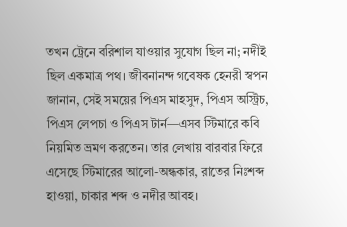তখন ট্রেনে বরিশাল যাওয়ার সুযোগ ছিল না; নদীই ছিল একমাত্র পথ। জীবনানন্দ গবেষক হেনরী স্বপন জানান, সেই সময়ের পিএস মাহসুদ, পিএস অস্ট্রিচ, পিএস লেপচা ও পিএস টার্ন—এসব স্টিমারে কবি নিয়মিত ভ্রমণ করতেন। তার লেখায় বারবার ফিরে এসেছে স্টিমারের আলো-অন্ধকার, রাতের নিঃশব্দ হাওয়া, চাকার শব্দ ও নদীর আবহ।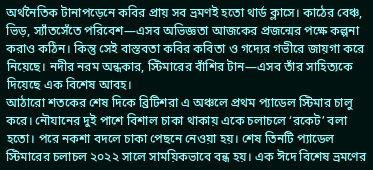অর্থনৈতিক টানাপড়েনে কবির প্রায় সব ভ্রমণই হতো থার্ড ক্লাসে। কাঠের বেঞ্চ, ভিড়, স্যাঁতসেঁতে পরিবেশ—এসব অভিজ্ঞতা আজকের প্রজন্মের পক্ষে কল্পনা করাও কঠিন। কিন্তু সেই বাস্তবতা কবির কবিতা ও গদ্যের গভীরে জায়গা করে নিয়েছে। নদীর নরম অন্ধকার, স্টিমারের বাঁশির টান—এসব তাঁর সাহিত্যকে দিয়েছে এক বিশেষ আবহ।
আঠারো শতকের শেষ দিকে ব্রিটিশরা এ অঞ্চলে প্রথম প্যাডেল স্টিমার চালু করে। নৌযানের দুই পাশে বিশাল চাকা থাকায় একে চলাচলে ‘রকেট’ বলা হতো। পরে নকশা বদলে চাকা পেছনে নেওয়া হয়। শেষ তিনটি প্যাডেল স্টিমারের চলাচল ২০২২ সালে সাময়িকভাবে বন্ধ হয়। এক ঈদে বিশেষ ভ্রমণের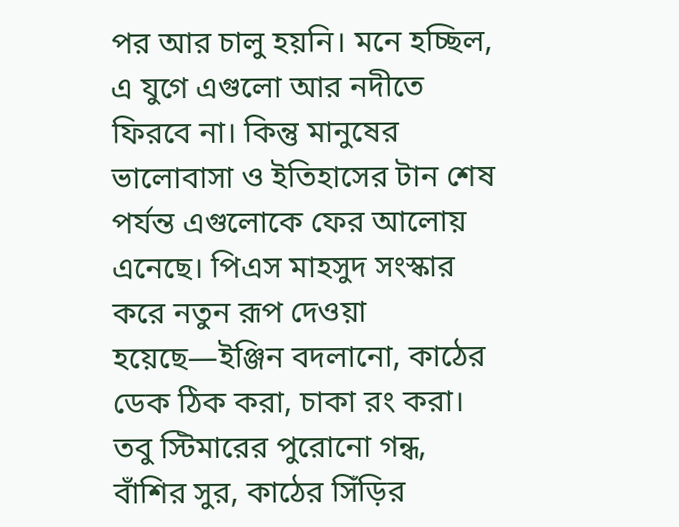পর আর চালু হয়নি। মনে হচ্ছিল, এ যুগে এগুলো আর নদীতে ফিরবে না। কিন্তু মানুষের ভালোবাসা ও ইতিহাসের টান শেষ পর্যন্ত এগুলোকে ফের আলোয় এনেছে। পিএস মাহসুদ সংস্কার করে নতুন রূপ দেওয়া হয়েছে—ইঞ্জিন বদলানো, কাঠের ডেক ঠিক করা, চাকা রং করা। তবু স্টিমারের পুরোনো গন্ধ, বাঁশির সুর, কাঠের সিঁড়ির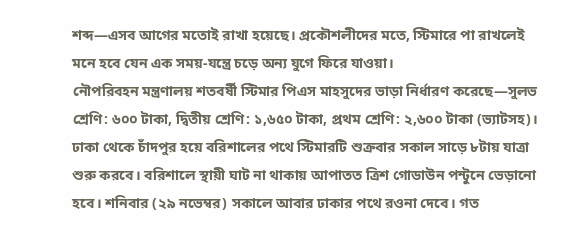শব্দ—এসব আগের মতোই রাখা হয়েছে। প্রকৌশলীদের মতে, স্টিমারে পা রাখলেই মনে হবে যেন এক সময়-যন্ত্রে চড়ে অন্য যুগে ফিরে যাওয়া।
নৌপরিবহন মন্ত্রণালয় শতবর্ষী স্টিমার পিএস মাহসুদের ভাড়া নির্ধারণ করেছে—সুলভ শ্রেণি: ৬০০ টাকা, দ্বিতীয় শ্রেণি: ১,৬৫০ টাকা, প্রথম শ্রেণি: ২,৬০০ টাকা (ভ্যাটসহ)। ঢাকা থেকে চাঁদপুর হয়ে বরিশালের পথে স্টিমারটি শুক্রবার সকাল সাড়ে ৮টায় যাত্রা শুরু করবে। বরিশালে স্থায়ী ঘাট না থাকায় আপাতত ত্রিশ গোডাউন পন্টুনে ভেড়ানো হবে। শনিবার (২৯ নভেম্বর) সকালে আবার ঢাকার পথে রওনা দেবে। গত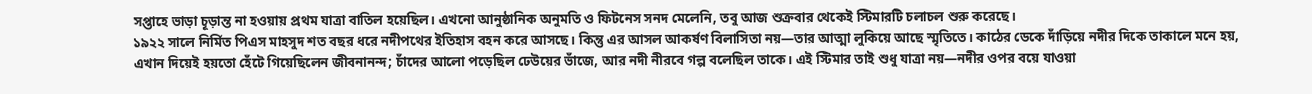সপ্তাহে ভাড়া চূড়ান্ত না হওয়ায় প্রথম যাত্রা বাতিল হয়েছিল। এখনো আনুষ্ঠানিক অনুমতি ও ফিটনেস সনদ মেলেনি, তবু আজ শুক্রবার থেকেই স্টিমারটি চলাচল শুরু করেছে।
১৯২২ সালে নির্মিত পিএস মাহসুদ শত বছর ধরে নদীপথের ইতিহাস বহন করে আসছে। কিন্তু এর আসল আকর্ষণ বিলাসিতা নয়—তার আত্মা লুকিয়ে আছে স্মৃতিতে। কাঠের ডেকে দাঁড়িয়ে নদীর দিকে তাকালে মনে হয়, এখান দিয়েই হয়তো হেঁটে গিয়েছিলেন জীবনানন্দ; চাঁদের আলো পড়েছিল ঢেউয়ের ভাঁজে, আর নদী নীরবে গল্প বলেছিল তাকে। এই স্টিমার তাই শুধু যাত্রা নয়—নদীর ওপর বয়ে যাওয়া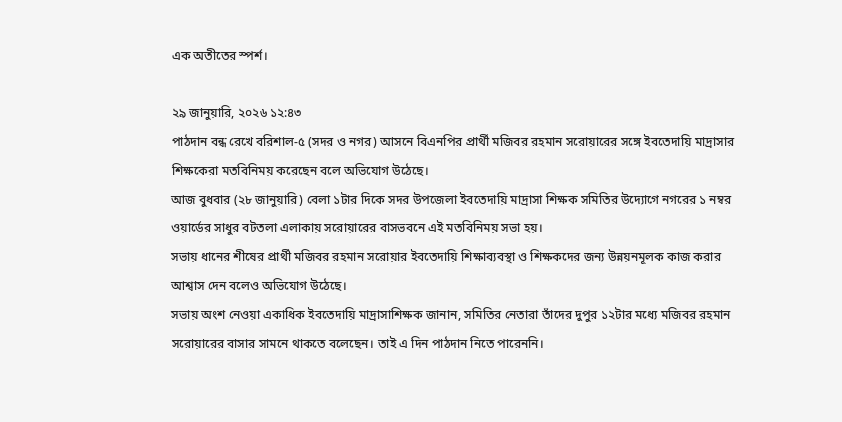এক অতীতের স্পর্শ।

২৯ জানুয়ারি, ২০২৬ ১২:৪৩
পাঠদান বন্ধ রেখে বরিশাল-৫ (সদর ও নগর) আসনে বিএনপির প্রার্থী মজিবর রহমান সরোয়ারের সঙ্গে ইবতেদায়ি মাদ্রাসার শিক্ষকেরা মতবিনিময় করেছেন বলে অভিযোগ উঠেছে।
আজ বুধবার (২৮ জানুয়ারি) বেলা ১টার দিকে সদর উপজেলা ইবতেদায়ি মাদ্রাসা শিক্ষক সমিতির উদ্যোগে নগরের ১ নম্বর ওয়ার্ডের সাধুর বটতলা এলাকায় সরোয়ারের বাসভবনে এই মতবিনিময় সভা হয়।
সভায় ধানের শীষের প্রার্থী মজিবর রহমান সরোয়ার ইবতেদায়ি শিক্ষাব্যবস্থা ও শিক্ষকদের জন্য উন্নয়নমূলক কাজ করার আশ্বাস দেন বলেও অভিযোগ উঠেছে।
সভায় অংশ নেওয়া একাধিক ইবতেদায়ি মাদ্রাসাশিক্ষক জানান, সমিতির নেতারা তাঁদের দুপুর ১২টার মধ্যে মজিবর রহমান সরোয়ারের বাসার সামনে থাকতে বলেছেন। তাই এ দিন পাঠদান নিতে পারেননি।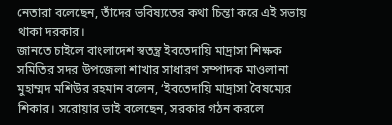নেতারা বলেছেন, তাঁদের ভবিষ্যতের কথা চিন্তা করে এই সভায় থাকা দরকার।
জানতে চাইলে বাংলাদেশ স্বতন্ত্র ইবতেদায়ি মাদ্রাসা শিক্ষক সমিতির সদর উপজেলা শাখার সাধারণ সম্পাদক মাওলানা মুহাম্মদ মশিউর রহমান বলেন, ‘ইবতেদায়ি মাদ্রাসা বৈষম্যের শিকার। সরোয়ার ভাই বলেছেন, সরকার গঠন করলে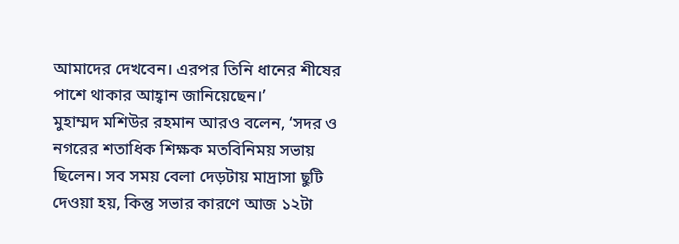আমাদের দেখবেন। এরপর তিনি ধানের শীষের পাশে থাকার আহ্বান জানিয়েছেন।’
মুহাম্মদ মশিউর রহমান আরও বলেন, ‘সদর ও নগরের শতাধিক শিক্ষক মতবিনিময় সভায় ছিলেন। সব সময় বেলা দেড়টায় মাদ্রাসা ছুটি দেওয়া হয়, কিন্তু সভার কারণে আজ ১২টা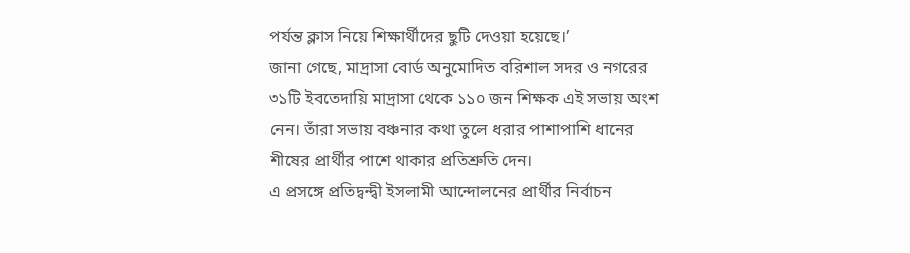পর্যন্ত ক্লাস নিয়ে শিক্ষার্থীদের ছুটি দেওয়া হয়েছে।’
জানা গেছে, মাদ্রাসা বোর্ড অনুমোদিত বরিশাল সদর ও নগরের ৩১টি ইবতেদায়ি মাদ্রাসা থেকে ১১০ জন শিক্ষক এই সভায় অংশ নেন। তাঁরা সভায় বঞ্চনার কথা তুলে ধরার পাশাপাশি ধানের শীষের প্রার্থীর পাশে থাকার প্রতিশ্রুতি দেন।
এ প্রসঙ্গে প্রতিদ্বন্দ্বী ইসলামী আন্দোলনের প্রার্থীর নির্বাচন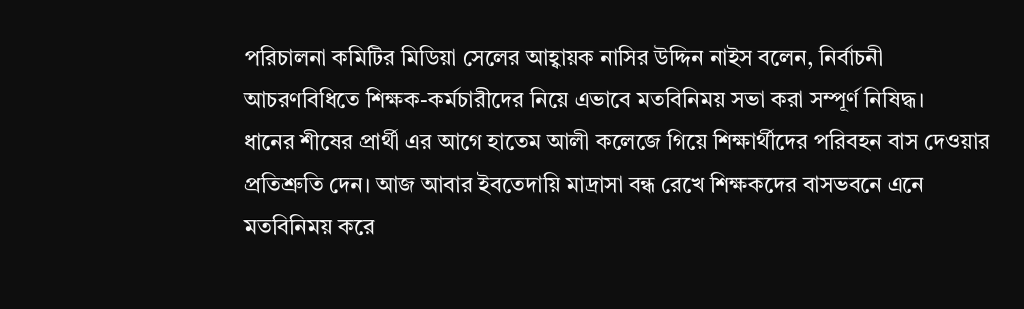পরিচালনা কমিটির মিডিয়া সেলের আহ্বায়ক নাসির উদ্দিন নাইস বলেন, নির্বাচনী আচরণবিধিতে শিক্ষক-কর্মচারীদের নিয়ে এভাবে মতবিনিময় সভা করা সম্পূর্ণ নিষিদ্ধ।
ধানের শীষের প্রার্থী এর আগে হাতেম আলী কলেজে গিয়ে শিক্ষার্থীদের পরিবহন বাস দেওয়ার প্রতিশ্রুতি দেন। আজ আবার ইবতেদায়ি মাদ্রাসা বন্ধ রেখে শিক্ষকদের বাসভবনে এনে মতবিনিময় করে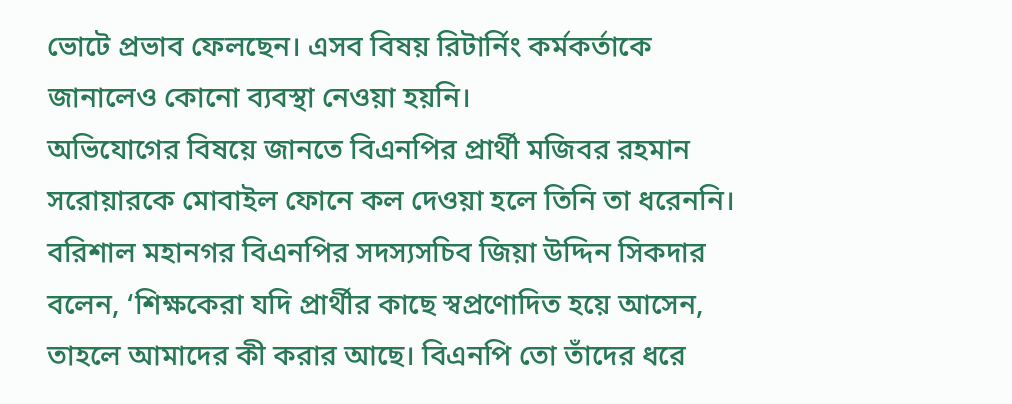ভোটে প্রভাব ফেলছেন। এসব বিষয় রিটার্নিং কর্মকর্তাকে জানালেও কোনো ব্যবস্থা নেওয়া হয়নি।
অভিযোগের বিষয়ে জানতে বিএনপির প্রার্থী মজিবর রহমান সরোয়ারকে মোবাইল ফোনে কল দেওয়া হলে তিনি তা ধরেননি। বরিশাল মহানগর বিএনপির সদস্যসচিব জিয়া উদ্দিন সিকদার বলেন, ‘শিক্ষকেরা যদি প্রার্থীর কাছে স্বপ্রণোদিত হয়ে আসেন, তাহলে আমাদের কী করার আছে। বিএনপি তো তাঁদের ধরে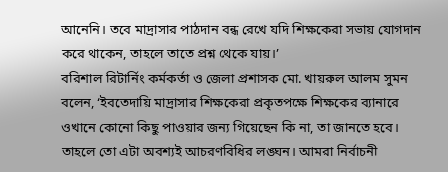আনেনি। তবে মাদ্রাসার পাঠদান বন্ধ রেখে যদি শিক্ষকেরা সভায় যোগদান করে থাকেন, তাহলে তাতে প্রশ্ন থেকে যায়।’
বরিশাল রিটার্নিং কর্মকর্তা ও জেলা প্রশাসক মো. খায়রুল আলম সুমন বলেন, ‘ইবতেদায়ি মাদ্রাসার শিক্ষকেরা প্রকৃতপক্ষে শিক্ষকের ব্যানারে ওখানে কোনো কিছু পাওয়ার জন্য গিয়েছেন কি না, তা জানতে হবে।
তাহলে তো এটা অবশ্যই আচরণবিধির লঙ্ঘন। আমরা নির্বাচনী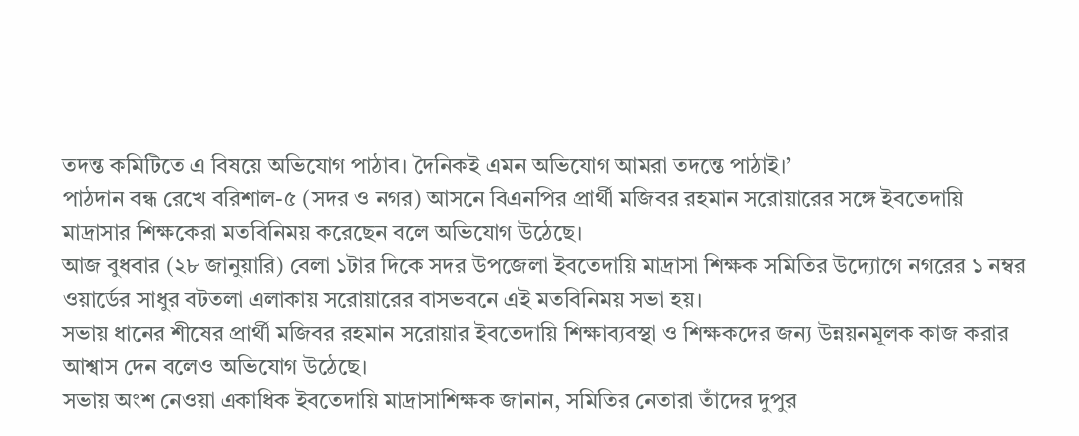তদন্ত কমিটিতে এ বিষয়ে অভিযোগ পাঠাব। দৈনিকই এমন অভিযোগ আমরা তদন্তে পাঠাই।’
পাঠদান বন্ধ রেখে বরিশাল-৫ (সদর ও নগর) আসনে বিএনপির প্রার্থী মজিবর রহমান সরোয়ারের সঙ্গে ইবতেদায়ি মাদ্রাসার শিক্ষকেরা মতবিনিময় করেছেন বলে অভিযোগ উঠেছে।
আজ বুধবার (২৮ জানুয়ারি) বেলা ১টার দিকে সদর উপজেলা ইবতেদায়ি মাদ্রাসা শিক্ষক সমিতির উদ্যোগে নগরের ১ নম্বর ওয়ার্ডের সাধুর বটতলা এলাকায় সরোয়ারের বাসভবনে এই মতবিনিময় সভা হয়।
সভায় ধানের শীষের প্রার্থী মজিবর রহমান সরোয়ার ইবতেদায়ি শিক্ষাব্যবস্থা ও শিক্ষকদের জন্য উন্নয়নমূলক কাজ করার আশ্বাস দেন বলেও অভিযোগ উঠেছে।
সভায় অংশ নেওয়া একাধিক ইবতেদায়ি মাদ্রাসাশিক্ষক জানান, সমিতির নেতারা তাঁদের দুপুর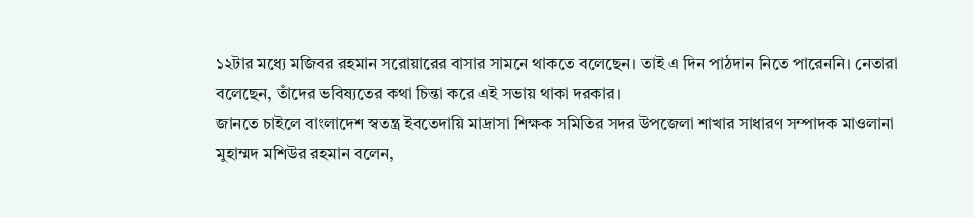১২টার মধ্যে মজিবর রহমান সরোয়ারের বাসার সামনে থাকতে বলেছেন। তাই এ দিন পাঠদান নিতে পারেননি। নেতারা বলেছেন, তাঁদের ভবিষ্যতের কথা চিন্তা করে এই সভায় থাকা দরকার।
জানতে চাইলে বাংলাদেশ স্বতন্ত্র ইবতেদায়ি মাদ্রাসা শিক্ষক সমিতির সদর উপজেলা শাখার সাধারণ সম্পাদক মাওলানা মুহাম্মদ মশিউর রহমান বলেন,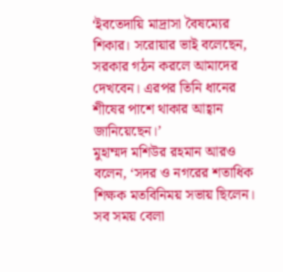‘ইবতেদায়ি মাদ্রাসা বৈষম্যের শিকার। সরোয়ার ভাই বলেছেন, সরকার গঠন করলে আমাদের দেখবেন। এরপর তিনি ধানের শীষের পাশে থাকার আহ্বান জানিয়েছেন।’
মুহাম্মদ মশিউর রহমান আরও বলেন, ‘সদর ও নগরের শতাধিক শিক্ষক মতবিনিময় সভায় ছিলেন। সব সময় বেলা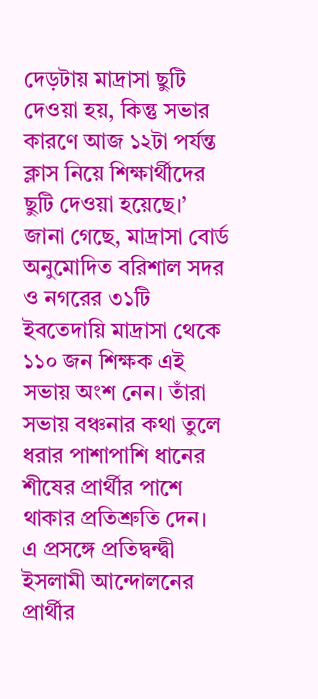দেড়টায় মাদ্রাসা ছুটি দেওয়া হয়, কিন্তু সভার কারণে আজ ১২টা পর্যন্ত ক্লাস নিয়ে শিক্ষার্থীদের ছুটি দেওয়া হয়েছে।’
জানা গেছে, মাদ্রাসা বোর্ড অনুমোদিত বরিশাল সদর ও নগরের ৩১টি ইবতেদায়ি মাদ্রাসা থেকে ১১০ জন শিক্ষক এই সভায় অংশ নেন। তাঁরা সভায় বঞ্চনার কথা তুলে ধরার পাশাপাশি ধানের শীষের প্রার্থীর পাশে থাকার প্রতিশ্রুতি দেন।
এ প্রসঙ্গে প্রতিদ্বন্দ্বী ইসলামী আন্দোলনের প্রার্থীর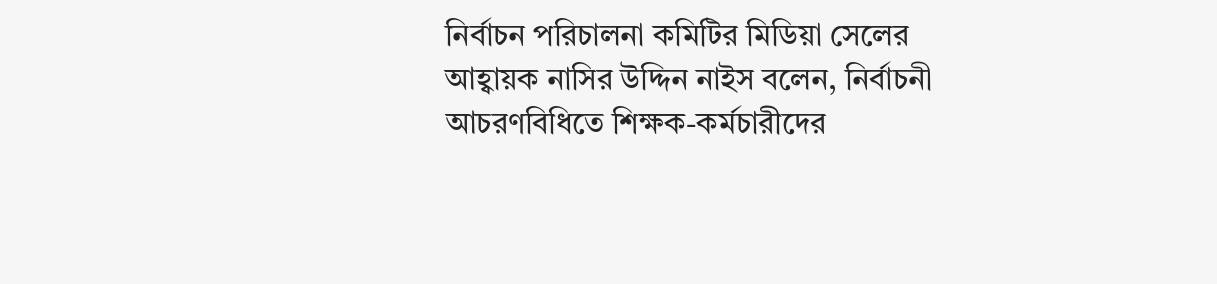নির্বাচন পরিচালনা কমিটির মিডিয়া সেলের আহ্বায়ক নাসির উদ্দিন নাইস বলেন, নির্বাচনী আচরণবিধিতে শিক্ষক-কর্মচারীদের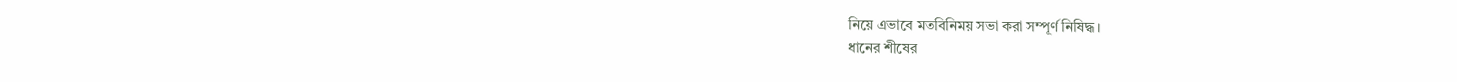নিয়ে এভাবে মতবিনিময় সভা করা সম্পূর্ণ নিষিদ্ধ।
ধানের শীষের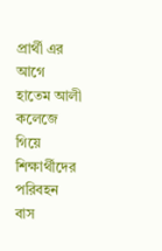প্রার্থী এর আগে হাতেম আলী কলেজে গিয়ে শিক্ষার্থীদের পরিবহন বাস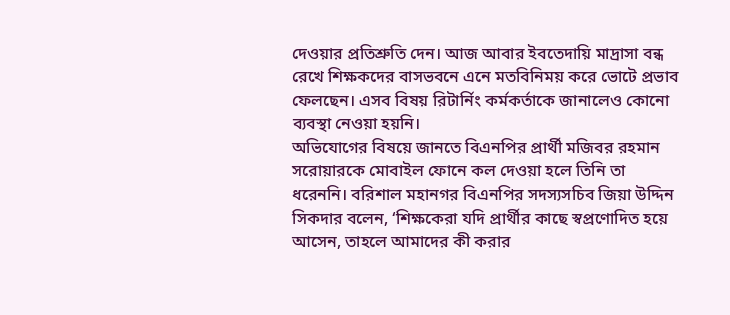দেওয়ার প্রতিশ্রুতি দেন। আজ আবার ইবতেদায়ি মাদ্রাসা বন্ধ রেখে শিক্ষকদের বাসভবনে এনে মতবিনিময় করে ভোটে প্রভাব ফেলছেন। এসব বিষয় রিটার্নিং কর্মকর্তাকে জানালেও কোনো ব্যবস্থা নেওয়া হয়নি।
অভিযোগের বিষয়ে জানতে বিএনপির প্রার্থী মজিবর রহমান সরোয়ারকে মোবাইল ফোনে কল দেওয়া হলে তিনি তা ধরেননি। বরিশাল মহানগর বিএনপির সদস্যসচিব জিয়া উদ্দিন সিকদার বলেন, ‘শিক্ষকেরা যদি প্রার্থীর কাছে স্বপ্রণোদিত হয়ে আসেন, তাহলে আমাদের কী করার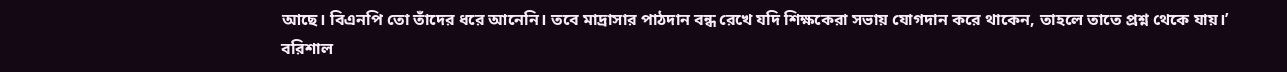আছে। বিএনপি তো তাঁদের ধরে আনেনি। তবে মাদ্রাসার পাঠদান বন্ধ রেখে যদি শিক্ষকেরা সভায় যোগদান করে থাকেন, তাহলে তাতে প্রশ্ন থেকে যায়।’
বরিশাল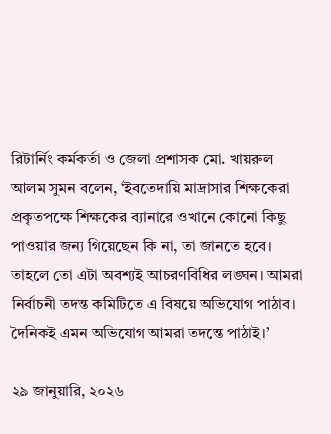রিটার্নিং কর্মকর্তা ও জেলা প্রশাসক মো. খায়রুল আলম সুমন বলেন, ‘ইবতেদায়ি মাদ্রাসার শিক্ষকেরা প্রকৃতপক্ষে শিক্ষকের ব্যানারে ওখানে কোনো কিছু পাওয়ার জন্য গিয়েছেন কি না, তা জানতে হবে।
তাহলে তো এটা অবশ্যই আচরণবিধির লঙ্ঘন। আমরা নির্বাচনী তদন্ত কমিটিতে এ বিষয়ে অভিযোগ পাঠাব। দৈনিকই এমন অভিযোগ আমরা তদন্তে পাঠাই।’

২৯ জানুয়ারি, ২০২৬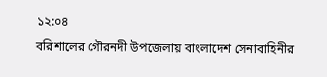১২:০৪
বরিশালের গৌরনদী উপজেলায় বাংলাদেশ সেনাবাহিনীর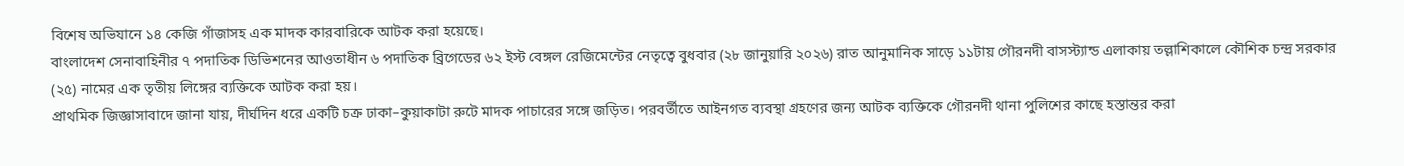বিশেষ অভিযানে ১৪ কেজি গাঁজাসহ এক মাদক কারবারিকে আটক করা হয়েছে।
বাংলাদেশ সেনাবাহিনীর ৭ পদাতিক ডিভিশনের আওতাধীন ৬ পদাতিক ব্রিগেডের ৬২ ইস্ট বেঙ্গল রেজিমেন্টের নেতৃত্বে বুধবার (২৮ জানুয়ারি ২০২৬) রাত আনুমানিক সাড়ে ১১টায় গৌরনদী বাসস্ট্যান্ড এলাকায় তল্লাশিকালে কৌশিক চন্দ্র সরকার (২৫) নামের এক তৃতীয় লিঙ্গের ব্যক্তিকে আটক করা হয়।
প্রাথমিক জিজ্ঞাসাবাদে জানা যায়, দীর্ঘদিন ধরে একটি চক্র ঢাকা–কুয়াকাটা রুটে মাদক পাচারের সঙ্গে জড়িত। পরবর্তীতে আইনগত ব্যবস্থা গ্রহণের জন্য আটক ব্যক্তিকে গৌরনদী থানা পুলিশের কাছে হস্তান্তর করা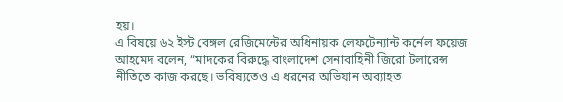হয়।
এ বিষয়ে ৬২ ইস্ট বেঙ্গল রেজিমেন্টের অধিনায়ক লেফটেন্যান্ট কর্নেল ফয়েজ আহমেদ বলেন, “মাদকের বিরুদ্ধে বাংলাদেশ সেনাবাহিনী জিরো টলারেন্স নীতিতে কাজ করছে। ভবিষ্যতেও এ ধরনের অভিযান অব্যাহত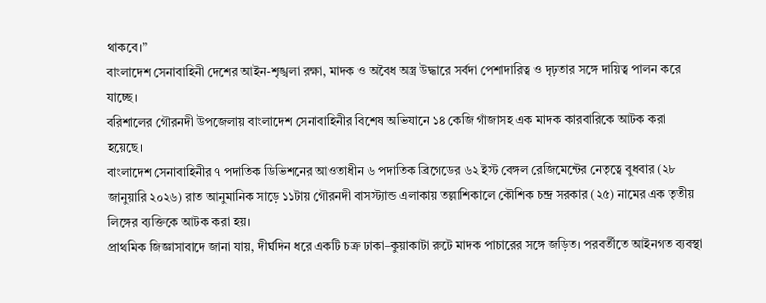থাকবে।”
বাংলাদেশ সেনাবাহিনী দেশের আইন-শৃঙ্খলা রক্ষা, মাদক ও অবৈধ অস্ত্র উদ্ধারে সর্বদা পেশাদারিত্ব ও দৃঢ়তার সঙ্গে দায়িত্ব পালন করে যাচ্ছে।
বরিশালের গৌরনদী উপজেলায় বাংলাদেশ সেনাবাহিনীর বিশেষ অভিযানে ১৪ কেজি গাঁজাসহ এক মাদক কারবারিকে আটক করা হয়েছে।
বাংলাদেশ সেনাবাহিনীর ৭ পদাতিক ডিভিশনের আওতাধীন ৬ পদাতিক ব্রিগেডের ৬২ ইস্ট বেঙ্গল রেজিমেন্টের নেতৃত্বে বুধবার (২৮ জানুয়ারি ২০২৬) রাত আনুমানিক সাড়ে ১১টায় গৌরনদী বাসস্ট্যান্ড এলাকায় তল্লাশিকালে কৌশিক চন্দ্র সরকার (২৫) নামের এক তৃতীয় লিঙ্গের ব্যক্তিকে আটক করা হয়।
প্রাথমিক জিজ্ঞাসাবাদে জানা যায়, দীর্ঘদিন ধরে একটি চক্র ঢাকা–কুয়াকাটা রুটে মাদক পাচারের সঙ্গে জড়িত। পরবর্তীতে আইনগত ব্যবস্থা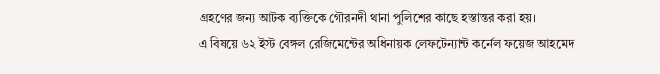গ্রহণের জন্য আটক ব্যক্তিকে গৌরনদী থানা পুলিশের কাছে হস্তান্তর করা হয়।
এ বিষয়ে ৬২ ইস্ট বেঙ্গল রেজিমেন্টের অধিনায়ক লেফটেন্যান্ট কর্নেল ফয়েজ আহমেদ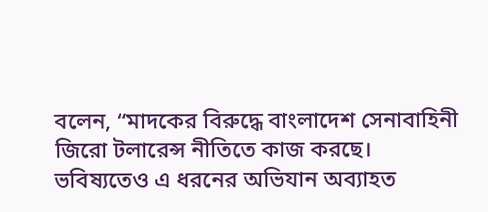বলেন, “মাদকের বিরুদ্ধে বাংলাদেশ সেনাবাহিনী জিরো টলারেন্স নীতিতে কাজ করছে। ভবিষ্যতেও এ ধরনের অভিযান অব্যাহত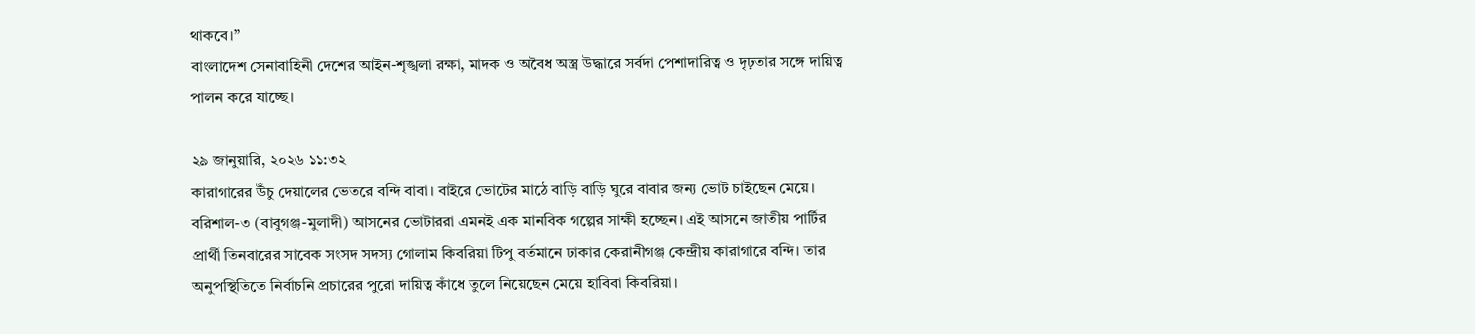থাকবে।”
বাংলাদেশ সেনাবাহিনী দেশের আইন-শৃঙ্খলা রক্ষা, মাদক ও অবৈধ অস্ত্র উদ্ধারে সর্বদা পেশাদারিত্ব ও দৃঢ়তার সঙ্গে দায়িত্ব পালন করে যাচ্ছে।

২৯ জানুয়ারি, ২০২৬ ১১:৩২
কারাগারের উঁচু দেয়ালের ভেতরে বন্দি বাবা। বাইরে ভোটের মাঠে বাড়ি বাড়ি ঘুরে বাবার জন্য ভোট চাইছেন মেয়ে। বরিশাল-৩ (বাবুগঞ্জ-মুলাদী) আসনের ভোটাররা এমনই এক মানবিক গল্পের সাক্ষী হচ্ছেন। এই আসনে জাতীয় পার্টির প্রার্থী তিনবারের সাবেক সংসদ সদস্য গোলাম কিবরিয়া টিপু বর্তমানে ঢাকার কেরানীগঞ্জ কেন্দ্রীয় কারাগারে বন্দি। তার অনুপস্থিতিতে নির্বাচনি প্রচারের পুরো দায়িত্ব কাঁধে তুলে নিয়েছেন মেয়ে হাবিবা কিবরিয়া।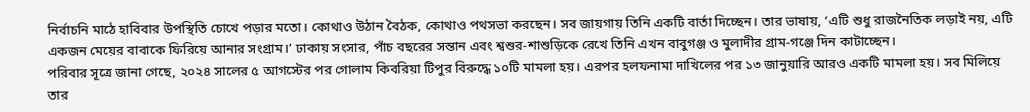নির্বাচনি মাঠে হাবিবার উপস্থিতি চোখে পড়ার মতো। কোথাও উঠান বৈঠক, কোথাও পথসভা করছেন। সব জায়গায় তিনি একটি বার্তা দিচ্ছেন। তার ভাষায়, ‘এটি শুধু রাজনৈতিক লড়াই নয়, এটি একজন মেয়ের বাবাকে ফিরিয়ে আনার সংগ্রাম।’ ঢাকায় সংসার, পাঁচ বছরের সন্তান এবং শ্বশুর-শাশুড়িকে রেখে তিনি এখন বাবুগঞ্জ ও মুলাদীর গ্রাম-গঞ্জে দিন কাটাচ্ছেন।
পরিবার সূত্রে জানা গেছে, ২০২৪ সালের ৫ আগস্টের পর গোলাম কিবরিয়া টিপুর বিরুদ্ধে ১০টি মামলা হয়। এরপর হলফনামা দাখিলের পর ১৩ জানুয়ারি আরও একটি মামলা হয়। সব মিলিয়ে তার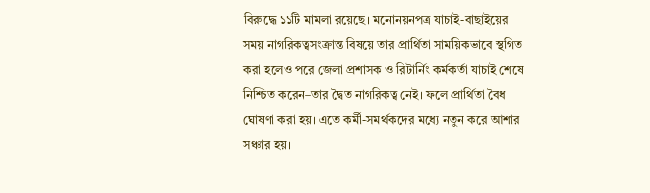বিরুদ্ধে ১১টি মামলা রয়েছে। মনোনয়নপত্র যাচাই-বাছাইয়ের সময় নাগরিকত্বসংক্রান্ত বিষয়ে তার প্রার্থিতা সাময়িকভাবে স্থগিত করা হলেও পরে জেলা প্রশাসক ও রিটার্নিং কর্মকর্তা যাচাই শেষে নিশ্চিত করেন–তার দ্বৈত নাগরিকত্ব নেই। ফলে প্রার্থিতা বৈধ ঘোষণা করা হয়। এতে কর্মী-সমর্থকদের মধ্যে নতুন করে আশার সঞ্চার হয়।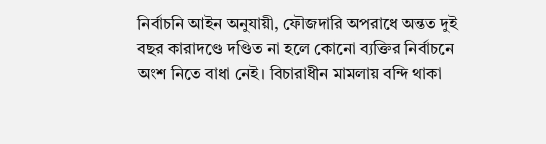নির্বাচনি আইন অনুযায়ী, ফৌজদারি অপরাধে অন্তত দুই বছর কারাদণ্ডে দণ্ডিত না হলে কোনো ব্যক্তির নির্বাচনে অংশ নিতে বাধা নেই। বিচারাধীন মামলায় বন্দি থাকা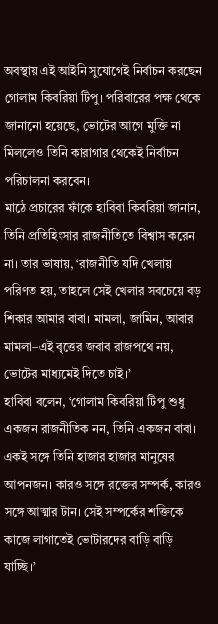অবস্থায় এই আইনি সুযোগেই নির্বাচন করছেন গোলাম কিবরিয়া টিপু। পরিবারের পক্ষ থেকে জানানো হয়েছে, ভোটের আগে মুক্তি না মিললেও তিনি কারাগার থেকেই নির্বাচন পরিচালনা করবেন।
মাঠে প্রচারের ফাঁকে হাবিবা কিবরিয়া জানান, তিনি প্রতিহিংসার রাজনীতিতে বিশ্বাস করেন না। তার ভাষায়, ‘রাজনীতি যদি খেলায় পরিণত হয়, তাহলে সেই খেলার সবচেয়ে বড় শিকার আমার বাবা। মামলা, জামিন, আবার মামলা–এই বৃত্তের জবাব রাজপথে নয়, ভোটের মাধ্যমেই দিতে চাই।’
হাবিবা বলেন, ‘গোলাম কিবরিয়া টিপু শুধু একজন রাজনীতিক নন, তিনি একজন বাবা। একই সঙ্গে তিনি হাজার হাজার মানুষের আপনজন। কারও সঙ্গে রক্তের সম্পর্ক, কারও সঙ্গে আত্মার টান। সেই সম্পর্কের শক্তিকে কাজে লাগাতেই ভোটারদের বাড়ি বাড়ি যাচ্ছি।’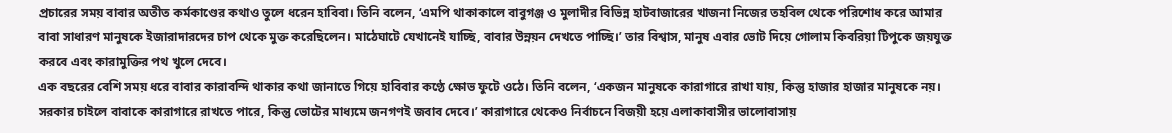প্রচারের সময় বাবার অতীত কর্মকাণ্ডের কথাও তুলে ধরেন হাবিবা। তিনি বলেন, ‘এমপি থাকাকালে বাবুগঞ্জ ও মুলাদীর বিভিন্ন হাটবাজারের খাজনা নিজের তহবিল থেকে পরিশোধ করে আমার বাবা সাধারণ মানুষকে ইজারাদারদের চাপ থেকে মুক্ত করেছিলেন। মাঠেঘাটে যেখানেই যাচ্ছি, বাবার উন্নয়ন দেখতে পাচ্ছি।’ তার বিশ্বাস, মানুষ এবার ভোট দিয়ে গোলাম কিবরিয়া টিপুকে জয়যুক্ত করবে এবং কারামুক্তির পথ খুলে দেবে।
এক বছরের বেশি সময় ধরে বাবার কারাবন্দি থাকার কথা জানাতে গিয়ে হাবিবার কণ্ঠে ক্ষোভ ফুটে ওঠে। তিনি বলেন, ‘একজন মানুষকে কারাগারে রাখা যায়, কিন্তু হাজার হাজার মানুষকে নয়। সরকার চাইলে বাবাকে কারাগারে রাখতে পারে, কিন্তু ভোটের মাধ্যমে জনগণই জবাব দেবে।’ কারাগারে থেকেও নির্বাচনে বিজয়ী হয়ে এলাকাবাসীর ভালোবাসায়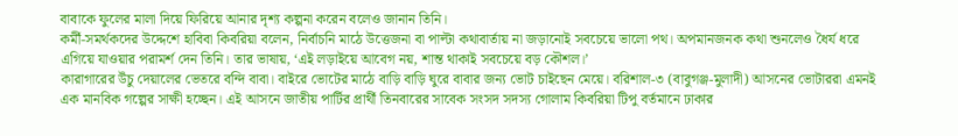বাবাকে ফুলের মালা দিয়ে ফিরিয়ে আনার দৃশ্য কল্পনা করেন বলেও জানান তিনি।
কর্মী-সমর্থকদের উদ্দেশে হাবিবা কিবরিয়া বলেন, নির্বাচনি মাঠে উত্তেজনা বা পাল্টা কথাবার্তায় না জড়ানোই সবচেয়ে ভালো পথ। অপমানজনক কথা শুনলেও ধৈর্য ধরে এগিয়ে যাওয়ার পরামর্শ দেন তিনি। তার ভাষায়, ‘এই লড়াইয়ে আবেগ নয়, শান্ত থাকাই সবচেয়ে বড় কৌশল।’
কারাগারের উঁচু দেয়ালের ভেতরে বন্দি বাবা। বাইরে ভোটের মাঠে বাড়ি বাড়ি ঘুরে বাবার জন্য ভোট চাইছেন মেয়ে। বরিশাল-৩ (বাবুগঞ্জ-মুলাদী) আসনের ভোটাররা এমনই এক মানবিক গল্পের সাক্ষী হচ্ছেন। এই আসনে জাতীয় পার্টির প্রার্থী তিনবারের সাবেক সংসদ সদস্য গোলাম কিবরিয়া টিপু বর্তমানে ঢাকার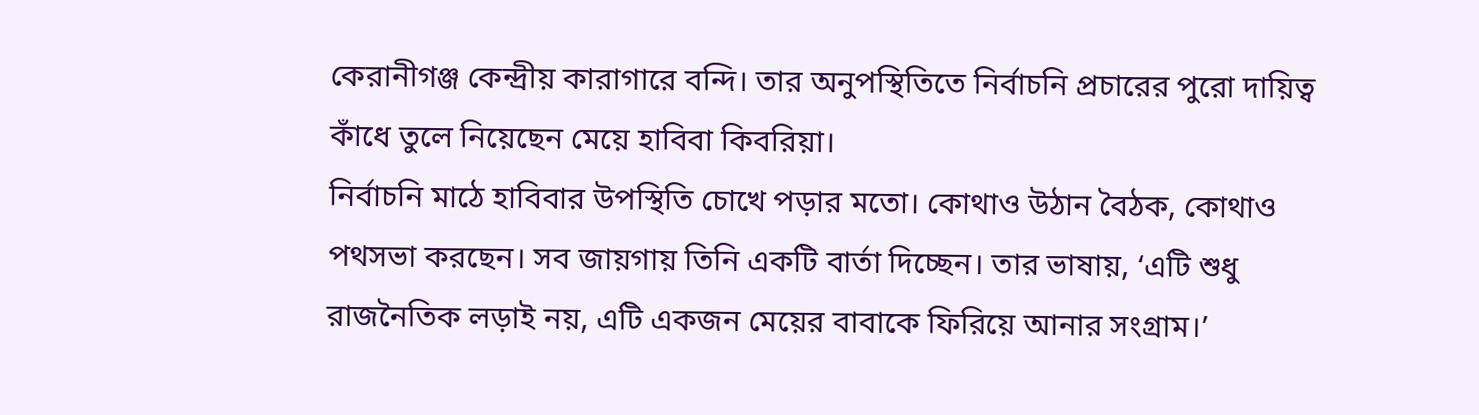কেরানীগঞ্জ কেন্দ্রীয় কারাগারে বন্দি। তার অনুপস্থিতিতে নির্বাচনি প্রচারের পুরো দায়িত্ব কাঁধে তুলে নিয়েছেন মেয়ে হাবিবা কিবরিয়া।
নির্বাচনি মাঠে হাবিবার উপস্থিতি চোখে পড়ার মতো। কোথাও উঠান বৈঠক, কোথাও পথসভা করছেন। সব জায়গায় তিনি একটি বার্তা দিচ্ছেন। তার ভাষায়, ‘এটি শুধু রাজনৈতিক লড়াই নয়, এটি একজন মেয়ের বাবাকে ফিরিয়ে আনার সংগ্রাম।’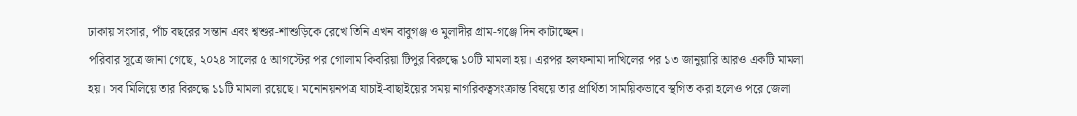ঢাকায় সংসার, পাঁচ বছরের সন্তান এবং শ্বশুর-শাশুড়িকে রেখে তিনি এখন বাবুগঞ্জ ও মুলাদীর গ্রাম-গঞ্জে দিন কাটাচ্ছেন।
পরিবার সূত্রে জানা গেছে, ২০২৪ সালের ৫ আগস্টের পর গোলাম কিবরিয়া টিপুর বিরুদ্ধে ১০টি মামলা হয়। এরপর হলফনামা দাখিলের পর ১৩ জানুয়ারি আরও একটি মামলা হয়। সব মিলিয়ে তার বিরুদ্ধে ১১টি মামলা রয়েছে। মনোনয়নপত্র যাচাই-বাছাইয়ের সময় নাগরিকত্বসংক্রান্ত বিষয়ে তার প্রার্থিতা সাময়িকভাবে স্থগিত করা হলেও পরে জেলা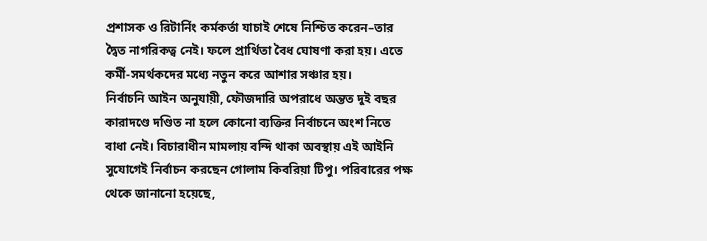প্রশাসক ও রিটার্নিং কর্মকর্তা যাচাই শেষে নিশ্চিত করেন–তার দ্বৈত নাগরিকত্ব নেই। ফলে প্রার্থিতা বৈধ ঘোষণা করা হয়। এতে কর্মী-সমর্থকদের মধ্যে নতুন করে আশার সঞ্চার হয়।
নির্বাচনি আইন অনুযায়ী, ফৌজদারি অপরাধে অন্তত দুই বছর কারাদণ্ডে দণ্ডিত না হলে কোনো ব্যক্তির নির্বাচনে অংশ নিতে বাধা নেই। বিচারাধীন মামলায় বন্দি থাকা অবস্থায় এই আইনি সুযোগেই নির্বাচন করছেন গোলাম কিবরিয়া টিপু। পরিবারের পক্ষ থেকে জানানো হয়েছে,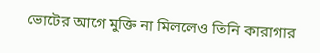ভোটের আগে মুক্তি না মিললেও তিনি কারাগার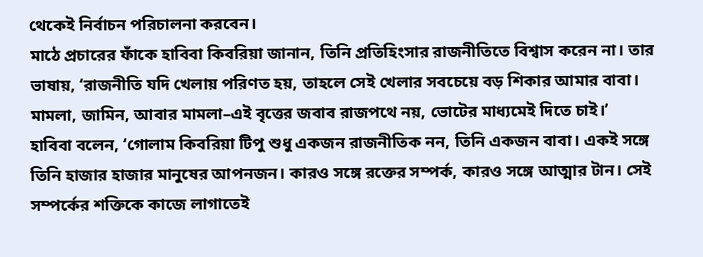থেকেই নির্বাচন পরিচালনা করবেন।
মাঠে প্রচারের ফাঁকে হাবিবা কিবরিয়া জানান, তিনি প্রতিহিংসার রাজনীতিতে বিশ্বাস করেন না। তার ভাষায়, ‘রাজনীতি যদি খেলায় পরিণত হয়, তাহলে সেই খেলার সবচেয়ে বড় শিকার আমার বাবা। মামলা, জামিন, আবার মামলা–এই বৃত্তের জবাব রাজপথে নয়, ভোটের মাধ্যমেই দিতে চাই।’
হাবিবা বলেন, ‘গোলাম কিবরিয়া টিপু শুধু একজন রাজনীতিক নন, তিনি একজন বাবা। একই সঙ্গে তিনি হাজার হাজার মানুষের আপনজন। কারও সঙ্গে রক্তের সম্পর্ক, কারও সঙ্গে আত্মার টান। সেই সম্পর্কের শক্তিকে কাজে লাগাতেই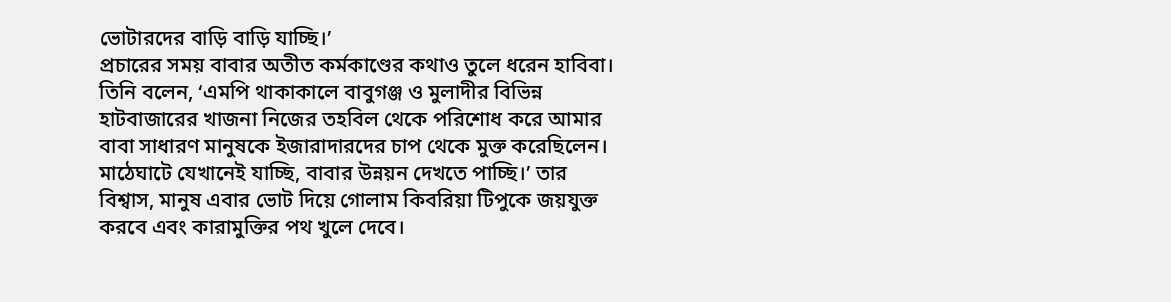ভোটারদের বাড়ি বাড়ি যাচ্ছি।’
প্রচারের সময় বাবার অতীত কর্মকাণ্ডের কথাও তুলে ধরেন হাবিবা। তিনি বলেন, ‘এমপি থাকাকালে বাবুগঞ্জ ও মুলাদীর বিভিন্ন হাটবাজারের খাজনা নিজের তহবিল থেকে পরিশোধ করে আমার বাবা সাধারণ মানুষকে ইজারাদারদের চাপ থেকে মুক্ত করেছিলেন। মাঠেঘাটে যেখানেই যাচ্ছি, বাবার উন্নয়ন দেখতে পাচ্ছি।’ তার বিশ্বাস, মানুষ এবার ভোট দিয়ে গোলাম কিবরিয়া টিপুকে জয়যুক্ত করবে এবং কারামুক্তির পথ খুলে দেবে।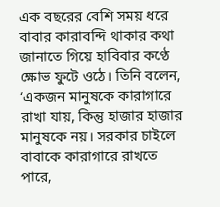এক বছরের বেশি সময় ধরে বাবার কারাবন্দি থাকার কথা জানাতে গিয়ে হাবিবার কণ্ঠে ক্ষোভ ফুটে ওঠে। তিনি বলেন, ‘একজন মানুষকে কারাগারে রাখা যায়, কিন্তু হাজার হাজার মানুষকে নয়। সরকার চাইলে বাবাকে কারাগারে রাখতে পারে,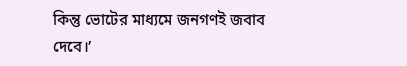কিন্তু ভোটের মাধ্যমে জনগণই জবাব দেবে।’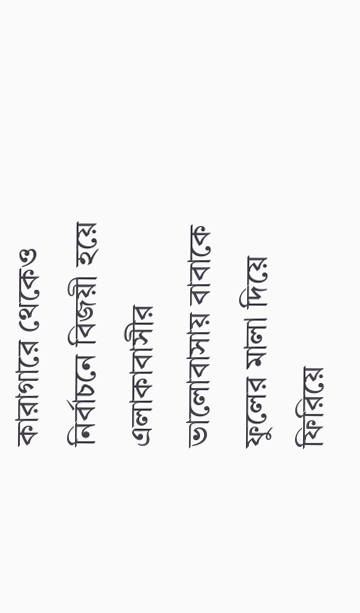কারাগারে থেকেও নির্বাচনে বিজয়ী হয়ে এলাকাবাসীর ভালোবাসায় বাবাকে ফুলের মালা দিয়ে ফিরিয়ে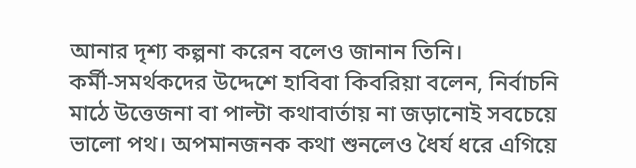আনার দৃশ্য কল্পনা করেন বলেও জানান তিনি।
কর্মী-সমর্থকদের উদ্দেশে হাবিবা কিবরিয়া বলেন, নির্বাচনি মাঠে উত্তেজনা বা পাল্টা কথাবার্তায় না জড়ানোই সবচেয়ে ভালো পথ। অপমানজনক কথা শুনলেও ধৈর্য ধরে এগিয়ে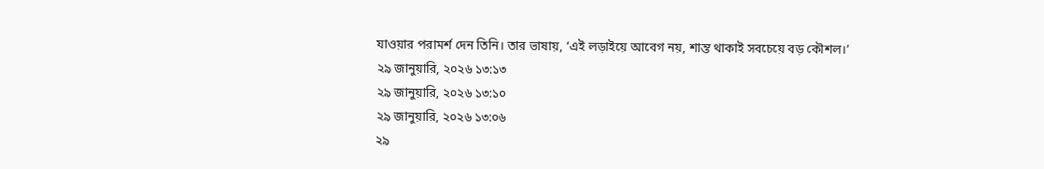যাওয়ার পরামর্শ দেন তিনি। তার ভাষায়, ‘এই লড়াইয়ে আবেগ নয়, শান্ত থাকাই সবচেয়ে বড় কৌশল।’
২৯ জানুয়ারি, ২০২৬ ১৩:১৩
২৯ জানুয়ারি, ২০২৬ ১৩:১০
২৯ জানুয়ারি, ২০২৬ ১৩:০৬
২৯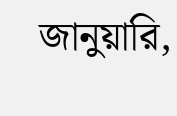জানুয়ারি,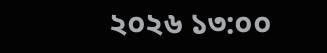২০২৬ ১৩:০০